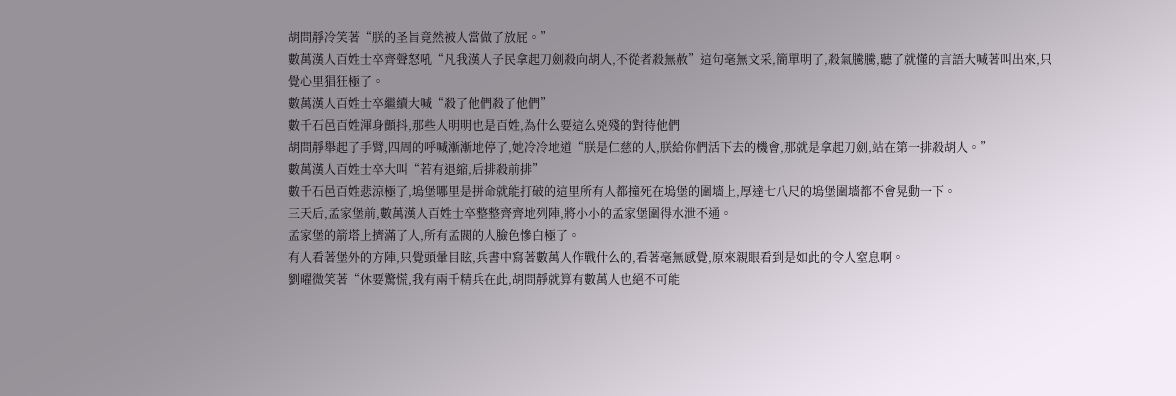胡問靜冷笑著“朕的圣旨竟然被人當做了放屁。”
數萬漢人百姓士卒齊聲怒吼“凡我漢人子民拿起刀劍殺向胡人,不從者殺無赦”這句毫無文采,簡單明了,殺氣騰騰,聽了就懂的言語大喊著叫出來,只覺心里猖狂極了。
數萬漢人百姓士卒繼續大喊“殺了他們殺了他們”
數千石邑百姓渾身顫抖,那些人明明也是百姓,為什么要這么兇殘的對待他們
胡問靜舉起了手臂,四周的呼喊漸漸地停了,她冷冷地道“朕是仁慈的人,朕給你們活下去的機會,那就是拿起刀劍,站在第一排殺胡人。”
數萬漢人百姓士卒大叫“若有退縮,后排殺前排”
數千石邑百姓悲涼極了,塢堡哪里是拼命就能打破的這里所有人都撞死在塢堡的圍墻上,厚達七八尺的塢堡圍墻都不會晃動一下。
三天后,孟家堡前,數萬漢人百姓士卒整整齊齊地列陣,將小小的孟家堡圍得水泄不通。
孟家堡的箭塔上擠滿了人,所有孟閥的人臉色慘白極了。
有人看著堡外的方陣,只覺頭暈目眩,兵書中寫著數萬人作戰什么的,看著毫無感覺,原來親眼看到是如此的令人窒息啊。
劉曜微笑著“休要驚慌,我有兩千精兵在此,胡問靜就算有數萬人也絕不可能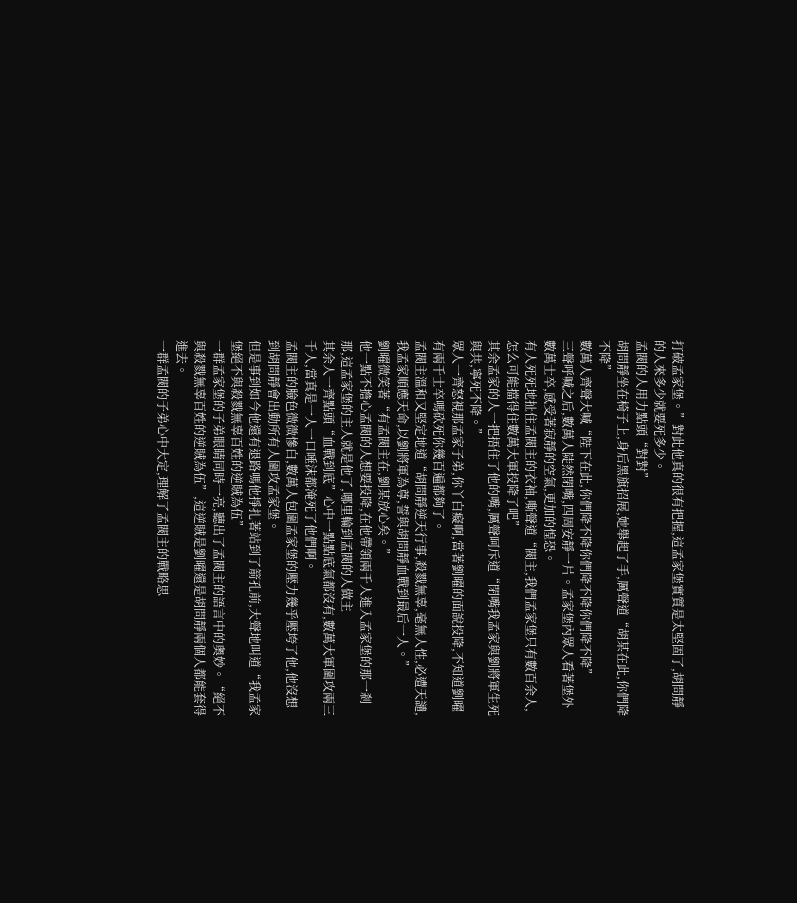打破孟家堡。”對此他真的很有把握,這孟家堡實質是太堅固了,胡問靜的人來多少就要死多少。
孟閥的人用力點頭“對對”
胡問靜坐在椅子上,身后黑旗招展,她舉起了手,厲聲道“胡某在此,你們降不降”
數萬人齊聲大喊“陛下在此,你們降不降你們降不降你們降不降”
三聲呼喊之后,數萬人陡然閉嘴,四周安靜一片。孟家堡內眾人看著堡外數萬士卒,感受著寂靜的空氣,更加的惶恐。
有人死死地扯住孟閥主的衣袖,嘶聲道“閥主,我們孟家堡只有數百余人,怎么可能擋得住數萬大軍投降了吧”
其余孟家的人一把捂住了他的嘴,厲聲呵斥道“閉嘴我孟家與劉將軍生死與共,寧死不降。”
眾人一齊怒視那孟家子弟,你丫白癡啊,當著劉曜的面說投降,不知道劉曜有兩千士卒嗎砍死你幾百遍都夠了。
孟閥主溫和又堅定地道“胡問靜逆天行事,殺戮無辜,毫無人性,必遭天譴,我孟家順應天命,以劉將軍為尊,誓與胡問靜血戰到最后一人。”
劉曜微笑著“有孟閥主在,劉某放心矣。”
他一點不擔心孟閥的人想要投降,在他帶領兩千人進入孟家堡的那一剎那,這孟家堡的主人就是他了,哪里輪到孟閥的人做主
其余人一齊點頭“血戰到底”心中一點點底氣都沒有,數萬大軍圍攻兩三千人,當真是一人一口唾沫都淹死了他們啊。
孟閥主的臉色微微慘白,數萬人包圍孟家堡的壓力幾乎壓垮了他,他沒想到胡問靜會出動所有人圍攻孟家堡。
但是事到如今他還有退路嗎他掙扎著站到了箭孔前,大聲地叫道“我孟家堡絕不與殺戮無辜百姓的逆賊為伍”
一群孟家堡的子弟眼睛同時一亮,聽出了孟閥主的語言中的奧妙。“絕不與殺戮無辜百姓的逆賊為伍”,這逆賊是劉曜還是胡問靜兩個人都能套得進去。
一群孟閥的子弟心中大定,理解了孟閥主的戰略思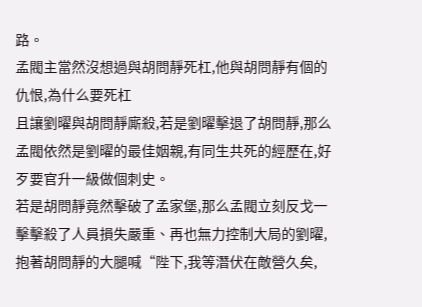路。
孟閥主當然沒想過與胡問靜死杠,他與胡問靜有個的仇恨,為什么要死杠
且讓劉曜與胡問靜廝殺,若是劉曜擊退了胡問靜,那么孟閥依然是劉曜的最佳姻親,有同生共死的經歷在,好歹要官升一級做個刺史。
若是胡問靜竟然擊破了孟家堡,那么孟閥立刻反戈一擊擊殺了人員損失嚴重、再也無力控制大局的劉曜,抱著胡問靜的大腿喊“陛下,我等潛伏在敵營久矣,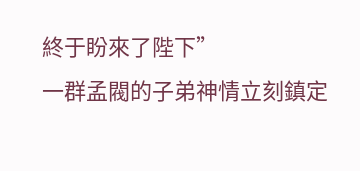終于盼來了陛下”
一群孟閥的子弟神情立刻鎮定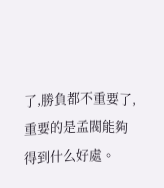了,勝負都不重要了,重要的是孟閥能夠得到什么好處。